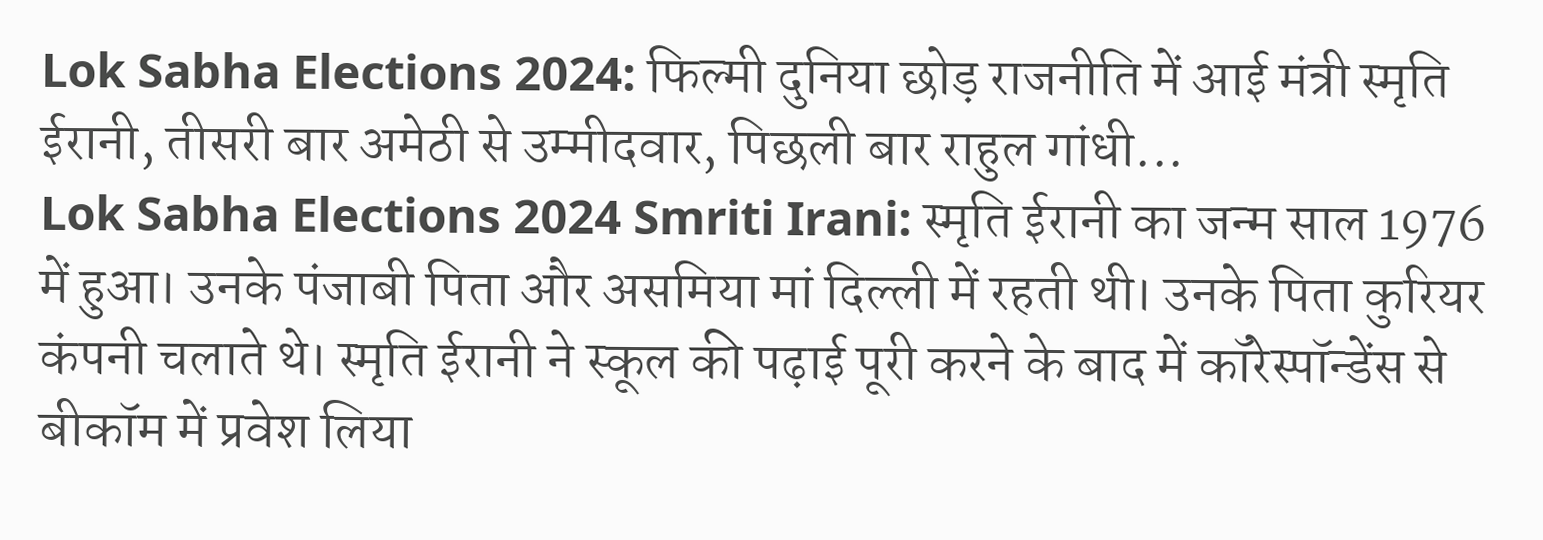Lok Sabha Elections 2024: फिल्मी दुनिया छोड़ राजनीति में आई मंत्री स्मृति ईरानी, तीसरी बार अमेठी से उम्मीदवार, पिछली बार राहुल गांधी...
Lok Sabha Elections 2024 Smriti Irani: स्मृति ईरानी का जन्म साल 1976 में हुआ। उनके पंजाबी पिता और असमिया मां दिल्ली में रहती थी। उनके पिता कुरियर कंपनी चलाते थे। स्मृति ईरानी ने स्कूल की पढ़ाई पूरी करने के बाद में कॉरेस्पॉन्डेंस से बीकॉम में प्रवेश लिया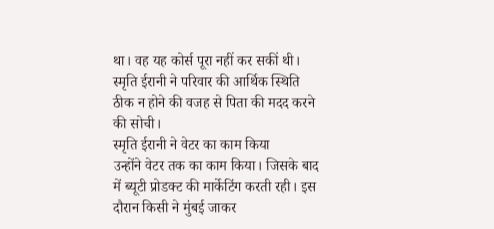था। वह यह कोर्स पूरा नहीं कर सकीं थी। स्मृति ईरानी ने परिवार की आर्थिक स्थिति ठीक न होने की वजह से पिता की मदद करने की सोची।
स्मृति ईरानी ने वेटर का काम किया
उन्होंने वेटर तक का काम किया। जिसके बाद में ब्यूटी प्रोडक्ट की मार्केटिंग करती रही। इस दौरान किसी ने मुंबई जाकर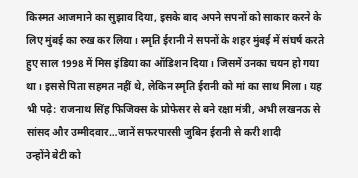किस्मत आजमाने का सुझाव दिया, इसके बाद अपने सपनों को साकार करने के लिए मुंबई का रुख कर लिया। स्मृति ईरानी ने सपनों के शहर मुंबई में संघर्ष करते हुए साल 1998 में मिस इंडिया का ऑडिशन दिया। जिसमें उनका चयन हो गया था। इससे पिता सहमत नहीं थे, लेकिन स्मृति ईरानी को मां का साथ मिला। यह भी पढ़े: राजनाथ सिंह फिजिक्स के प्रोफेसर से बने रक्षा मंत्री, अभी लखनऊ से सांसद और उम्मीदवार…जानें सफरपारसी जुबिन ईरानी से करी शादी
उन्होंने बेटी को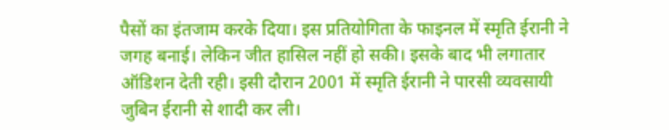पैसों का इंतजाम करके दिया। इस प्रतियोगिता के फाइनल में स्मृति ईरानी ने जगह बनाई। लेकिन जीत हासिल नहीं हो सकी। इसके बाद भी लगातार ऑडिशन देती रही। इसी दौरान 2001 में स्मृति ईरानी ने पारसी व्यवसायी जुबिन ईरानी से शादी कर ली।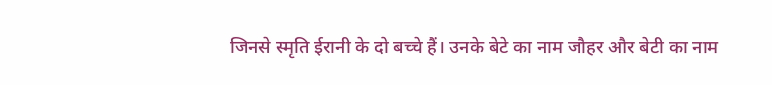जिनसे स्मृति ईरानी के दो बच्चे हैं। उनके बेटे का नाम जौहर और बेटी का नाम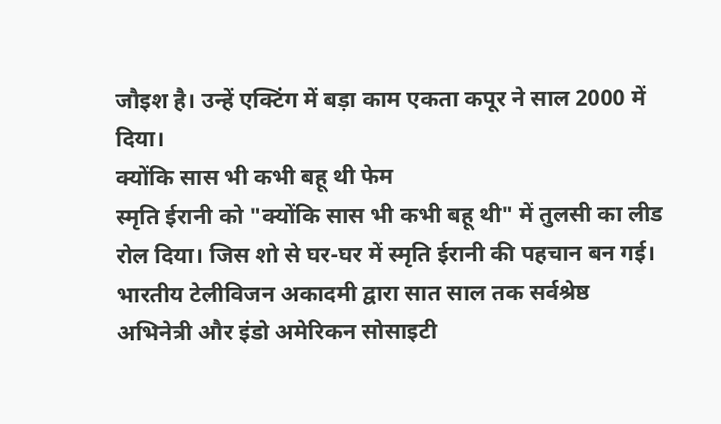जौइश है। उन्हें एक्टिंग में बड़ा काम एकता कपूर ने साल 2000 में दिया।
क्योंकि सास भी कभी बहू थी फेम
स्मृति ईरानी को "क्योंकि सास भी कभी बहू थी" में तुलसी का लीड रोल दिया। जिस शो से घर-घर में स्मृति ईरानी की पहचान बन गई। भारतीय टेलीविजन अकादमी द्वारा सात साल तक सर्वश्रेष्ठ अभिनेत्री और इंडो अमेरिकन सोसाइटी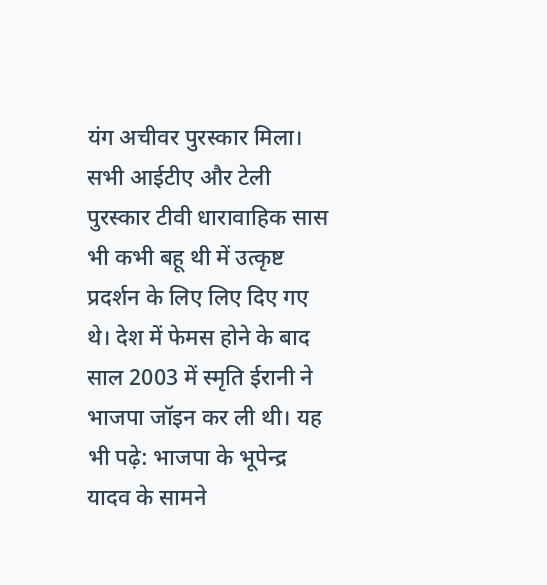यंग अचीवर पुरस्कार मिला। सभी आईटीए और टेली पुरस्कार टीवी धारावाहिक सास भी कभी बहू थी में उत्कृष्ट प्रदर्शन के लिए लिए दिए गए थे। देश में फेमस होने के बाद साल 2003 में स्मृति ईरानी ने भाजपा जॉइन कर ली थी। यह भी पढ़े: भाजपा के भूपेन्द्र यादव के सामने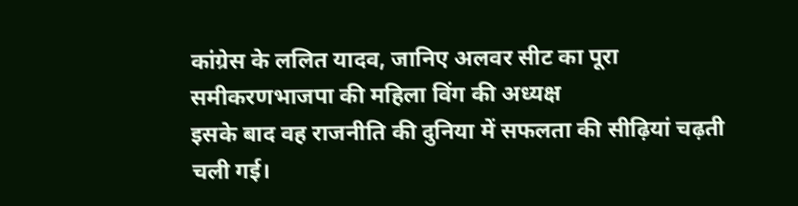कांग्रेस के ललित यादव, जानिए अलवर सीट का पूरा समीकरणभाजपा की महिला विंग की अध्यक्ष
इसके बाद वह राजनीति की दुनिया में सफलता की सीढ़ियां चढ़ती चली गई।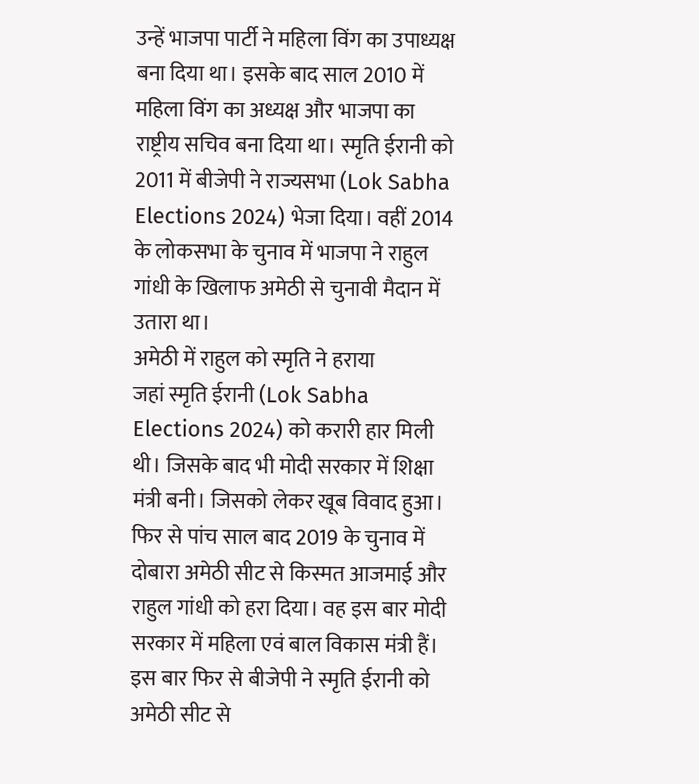उन्हें भाजपा पार्टी ने महिला विंग का उपाध्यक्ष बना दिया था। इसके बाद साल 2010 में महिला विंग का अध्यक्ष और भाजपा का राष्ट्रीय सचिव बना दिया था। स्मृति ईरानी को 2011 में बीजेपी ने राज्यसभा (Lok Sabha Elections 2024) भेजा दिया। वहीं 2014 के लोकसभा के चुनाव में भाजपा ने राहुल गांधी के खिलाफ अमेठी से चुनावी मैदान में उतारा था।
अमेठी में राहुल को स्मृति ने हराया
जहां स्मृति ईरानी (Lok Sabha Elections 2024) को करारी हार मिली थी। जिसके बाद भी मोदी सरकार में शिक्षा मंत्री बनी। जिसको लेकर खूब विवाद हुआ। फिर से पांच साल बाद 2019 के चुनाव में दोबारा अमेठी सीट से किस्मत आजमाई और राहुल गांधी को हरा दिया। वह इस बार मोदी सरकार में महिला एवं बाल विकास मंत्री हैं। इस बार फिर से बीजेपी ने स्मृति ईरानी को अमेठी सीट से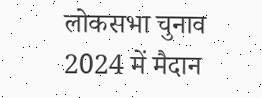लोकसभा चुनाव 2024 में मैदान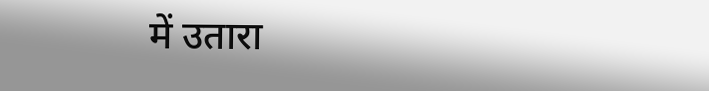में उतारा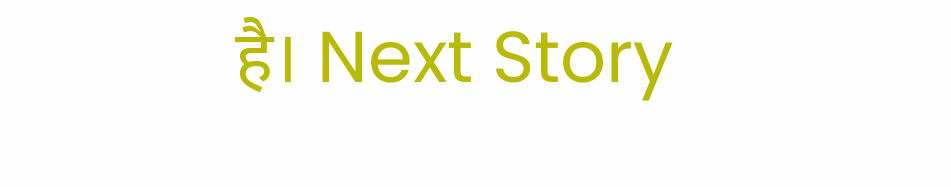है। Next Story